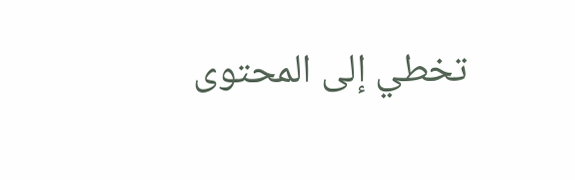تخطي إلى المحتوى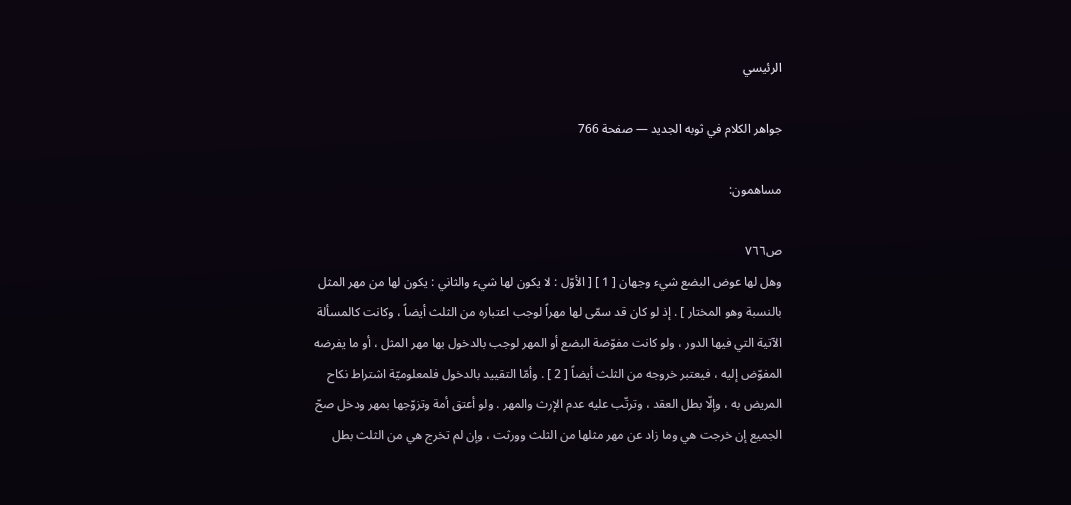الرئيسي

جواهر الكلام في ثوبه الجديد — صفحة 766

مساهمون:

ص٧٦٦
وهل لها عوض البضع شيء وجهان [ 1 ] [ الأوّل : لا يكون لها شيء والثاني : يكون لها من مهر المثل بالنسبة وهو المختار ] . إذ لو كان قد سمّى لها مهراً لوجب اعتباره من الثلث أيضاً ، وكانت كالمسألة الآتية التي فيها الدور ، ولو كانت مفوّضة البضع أو المهر لوجب بالدخول بها مهر المثل ، أو ما يفرضه المفوّض إليه ، فيعتبر خروجه من الثلث أيضاً [ 2 ] . وأمّا التقييد بالدخول فلمعلوميّة اشتراط نكاح المريض به ، وإلّا بطل العقد ، وترتّب عليه عدم الإرث والمهر . ولو أعتق أمة وتزوّجها بمهر ودخل صحّ الجميع إن خرجت هي وما زاد عن مهر مثلها من الثلث وورثت ، وإن لم تخرج هي من الثلث بطل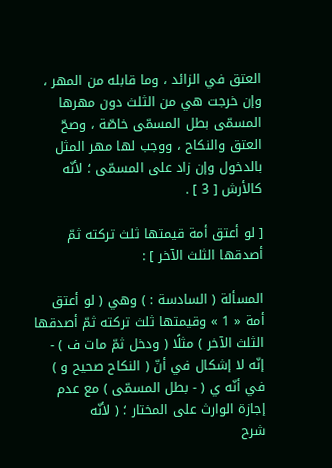العتق في الزائد ، وما قابله من المهر ، وإن خرجت هي من الثلث دون مهرها المسمّى بطل المسمّى خاصّة ، وصحّ العتق والنكاح ، ووجب لها مهر المثل بالدخول وإن زاد على المسمّى ؛ لأنّه كالأرش [ 3 ] .

[ لو أعتق أمة قيمتها ثلث تركته ثمّ أصدقها الثلث الآخر ] :

المسألة ( السادسة : ) وهي ( لو أعتق أمة « 1 » وقيمتها ثلث تركته ثمّ أصدقها الثلث الآخر ) مثلًا ( ودخل ثمّ مات ف ) - إنّه لا إشكال في أنّ ( النكاح صحيح و ) في أنّه ي ( - بطل المسمّى ) مع عدم إجازة الوارث على المختار ؛ ( لأنّه
شرح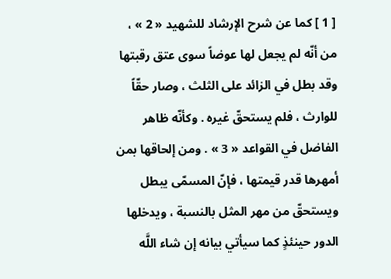[ 1 ] كما عن شرح الإرشاد للشهيد « 2 » ، من أنّه لم يجعل لها عوضاً سوى عتق رقبتها وقد بطل في الزائد على الثلث ، وصار حقّاً للوارث ، فلم يستحقّ غيره . وكأنّه ظاهر الفاضل في القواعد « 3 » . ومن إلحاقها بمن أمهرها قدر قيمتها ، فإنّ المسمّى يبطل ويستحقّ من مهر المثل بالنسبة ، ويدخلها الدور حينئذٍ كما سيأتي بيانه إن شاء اللَّه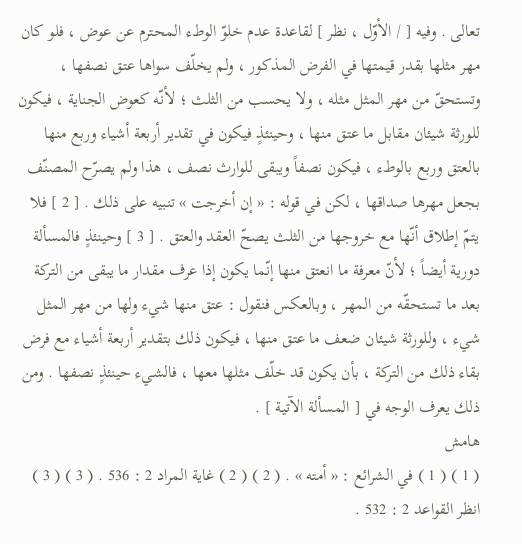تعالى . وفيه [ / الأوّل ، نظر ] لقاعدة عدم خلوّ الوطء المحترم عن عوض ، فلو كان مهر مثلها بقدر قيمتها في الفرض المذكور ، ولم يخلّف سواها عتق نصفها ، وتستحقّ من مهر المثل مثله ، ولا يحسب من الثلث ؛ لأنّه كعوض الجناية ، فيكون للورثة شيئان مقابل ما عتق منها ، وحينئذٍ فيكون في تقدير أربعة أشياء وربع منها بالعتق وربع بالوطء ، فيكون نصفاً ويبقى للوارث نصف ، هذا ولم يصرّح المصنّف بجعل مهرها صداقها ، لكن في قوله : « إن أخرجت » تنبيه على ذلك . [ 2 ] فلا يتمّ إطلاق أنّها مع خروجها من الثلث يصحّ العقد والعتق . [ 3 ] وحينئذٍ فالمسألة دورية أيضاً ؛ لأنّ معرفة ما انعتق منها إنّما يكون إذا عرف مقدار ما يبقى من التركة بعد ما تستحقّه من المهر ، وبالعكس فنقول : عتق منها شيء ولها من مهر المثل شيء ، وللورثة شيئان ضعف ما عتق منها ، فيكون ذلك بتقدير أربعة أشياء مع فرض بقاء ذلك من التركة ، بأن يكون قد خلّف مثلها معها ، فالشيء حينئذٍ نصفها . ومن ذلك يعرف الوجه في [ المسألة الآتية ] .
هامش
( 1 ) ( 1 ) في الشرائع : « أمته » . ( 2 ) ( 2 ) غاية المراد 2 : 536 . ( 3 ) ( 3 ) انظر القواعد 2 : 532 .